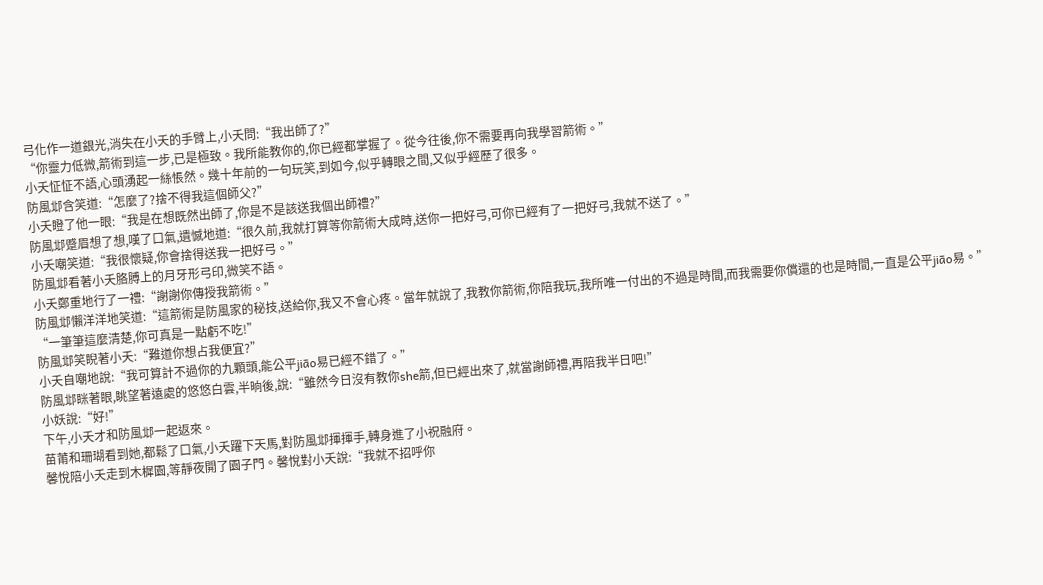弓化作一道銀光,消失在小夭的手臂上,小夭問:“我出師了?”
“你靈力低微,箭術到這一步,已是極致。我所能教你的,你已經都掌握了。從今往後,你不需要再向我學習箭術。”
小夭怔怔不語,心頭湧起一絲悵然。幾十年前的一句玩笑,到如今,似乎轉眼之間,又似乎經歷了很多。
防風邶含笑道:“怎麼了?捨不得我這個師父?”
小夭瞪了他一眼:“我是在想既然出師了,你是不是該送我個出師禮?”
防風邶蹙眉想了想,嘆了口氣,遺憾地道:“很久前,我就打算等你箭術大成時,送你一把好弓,可你已經有了一把好弓,我就不送了。”
小夭嘲笑道:“我很懷疑,你會捨得送我一把好弓。”
防風邶看著小夭胳膊上的月牙形弓印,微笑不語。
小夭鄭重地行了一禮:“謝謝你傳授我箭術。”
防風邶懶洋洋地笑道:“這箭術是防風家的秘技,送給你,我又不會心疼。當年就說了,我教你箭術,你陪我玩,我所唯一付出的不過是時間,而我需要你償還的也是時間,一直是公平jiāo易。”
“一筆筆這麼清楚,你可真是一點虧不吃!”
防風邶笑睨著小夭:“難道你想占我便宜?”
小夭自嘲地說:“我可算計不過你的九顆頭,能公平jiāo易已經不錯了。”
防風邶眯著眼,眺望著遠處的悠悠白雲,半晌後,說:“雖然今日沒有教你she箭,但已經出來了,就當謝師禮,再陪我半日吧!”
小妖說:“好!”
下午,小夭才和防風邶一起返來。
苗莆和珊瑚看到她,都鬆了口氣,小夭躍下天馬,對防風邶揮揮手,轉身進了小祝融府。
馨悅陪小夭走到木樨園,等靜夜開了園子門。馨悅對小夭說:“我就不招呼你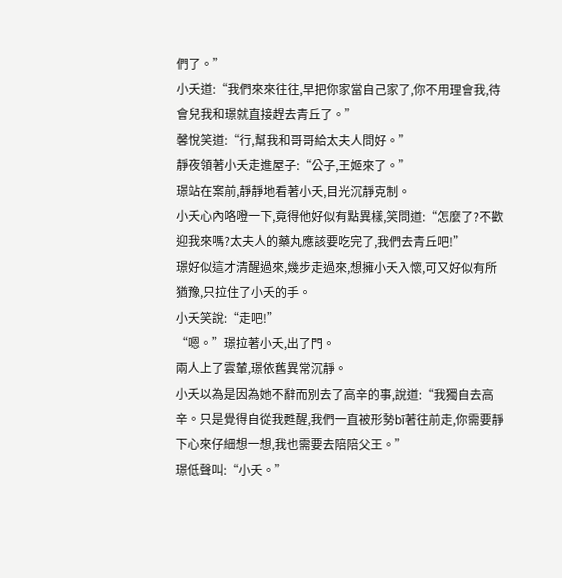們了。”
小夭道:“我們來來往往,早把你家當自己家了,你不用理會我,待會兒我和璟就直接趕去青丘了。”
馨悅笑道:“行,幫我和哥哥給太夫人問好。”
靜夜領著小夭走進屋子:“公子,王姬來了。”
璟站在案前,靜靜地看著小夭,目光沉靜克制。
小夭心內咯噔一下,竟得他好似有點異樣,笑問道:“怎麼了?不歡迎我來嗎?太夫人的藥丸應該要吃完了,我們去青丘吧!”
璟好似這才清醒過來,幾步走過來,想擁小夭入懷,可又好似有所猶豫,只拉住了小夭的手。
小夭笑說:“走吧!”
“嗯。”璟拉著小夭,出了門。
兩人上了雲輦,璟依舊異常沉靜。
小夭以為是因為她不辭而別去了高辛的事,說道:“我獨自去高辛。只是覺得自從我甦醒,我們一直被形勢bī著往前走,你需要靜下心來仔細想一想,我也需要去陪陪父王。”
璟低聲叫:“小夭。”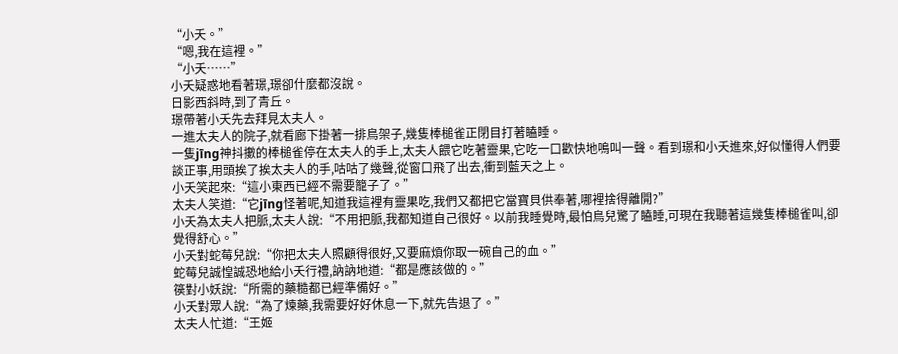“小夭。”
“嗯,我在這裡。”
“小夭……”
小夭疑惑地看著璟,璟卻什麼都沒說。
日影西斜時,到了青丘。
璟帶著小夭先去拜見太夫人。
一進太夫人的院子,就看廊下掛著一排鳥架子,幾隻棒槌雀正閉目打著瞌睡。
一隻jīng神抖擻的棒槌雀停在太夫人的手上,太夫人餵它吃著靈果,它吃一口歡快地鳴叫一聲。看到璟和小夭進來,好似懂得人們要談正事,用頭挨了挨太夫人的手,咕咕了幾聲,從窗口飛了出去,衝到藍天之上。
小夭笑起來:“這小東西已經不需要籠子了。”
太夫人笑道:“它jīng怪著呢,知道我這裡有靈果吃,我們又都把它當寶貝供奉著,哪裡捨得離開?”
小夭為太夫人把脈,太夫人說:“不用把脈,我都知道自己很好。以前我睡覺時,最怕鳥兒驚了瞌睡,可現在我聽著這幾隻棒槌雀叫,卻覺得舒心。”
小夭對蛇莓兒說:“你把太夫人照顧得很好,又要麻煩你取一碗自己的血。”
蛇莓兒誠惶誠恐地給小夭行禮,訥訥地道:“都是應該做的。”
篌對小妖說:“所需的藥糙都已經準備好。”
小夭對眾人說:“為了煉藥,我需要好好休息一下,就先告退了。”
太夫人忙道:“王姬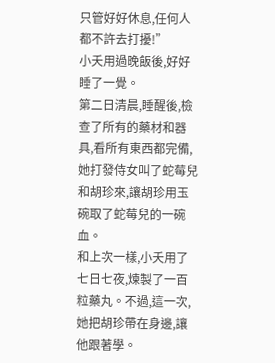只管好好休息,任何人都不許去打擾!”
小夭用過晚飯後,好好睡了一覺。
第二日清晨,睡醒後,檢查了所有的藥材和器具,看所有東西都完備,她打發侍女叫了蛇莓兒和胡珍來,讓胡珍用玉碗取了蛇莓兒的一碗血。
和上次一樣,小夭用了七日七夜,煉製了一百粒藥丸。不過,這一次,她把胡珍帶在身邊,讓他跟著學。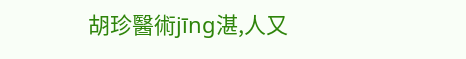胡珍醫術jīng湛,人又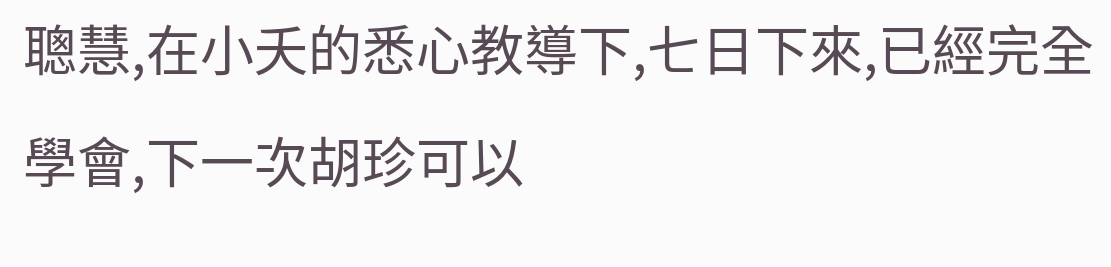聰慧,在小夭的悉心教導下,七日下來,已經完全學會,下一次胡珍可以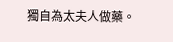獨自為太夫人做藥。